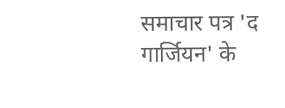समाचार पत्र 'द गार्जियन' के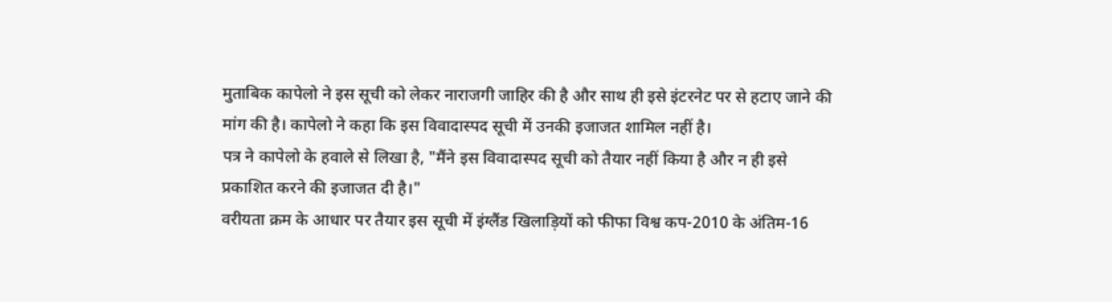मुताबिक कापेलो ने इस सूची को लेकर नाराजगी जाहिर की है और साथ ही इसे इंटरनेट पर से हटाए जाने की मांग की है। कापेलो ने कहा कि इस विवादास्पद सूची में उनकी इजाजत शामिल नहीं है।
पत्र ने कापेलो के हवाले से लिखा है, "मैंने इस विवादास्पद सूची को तैयार नहीं किया है और न ही इसे प्रकाशित करने की इजाजत दी है।"
वरीयता क्रम के आधार पर तैयार इस सूची में इंग्लैंड खिलाड़ियों को फीफा विश्व कप-2010 के अंतिम-16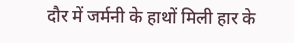दौर में जर्मनी के हाथों मिली हार के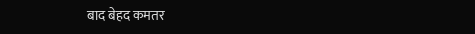बाद बेहद कमतर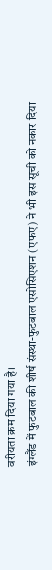वरीयता क्रम दिया गया है।
इंग्लैंड में फुटबाल की शीर्ष संस्था-फुटबाल एसोसिएशन (एफए) ने भी इस सूची को नकार दिया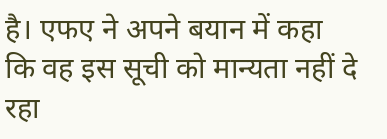है। एफए ने अपने बयान में कहा कि वह इस सूची को मान्यता नहीं दे रहा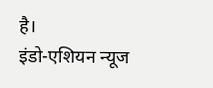है।
इंडो-एशियन न्यूज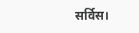सर्विस।